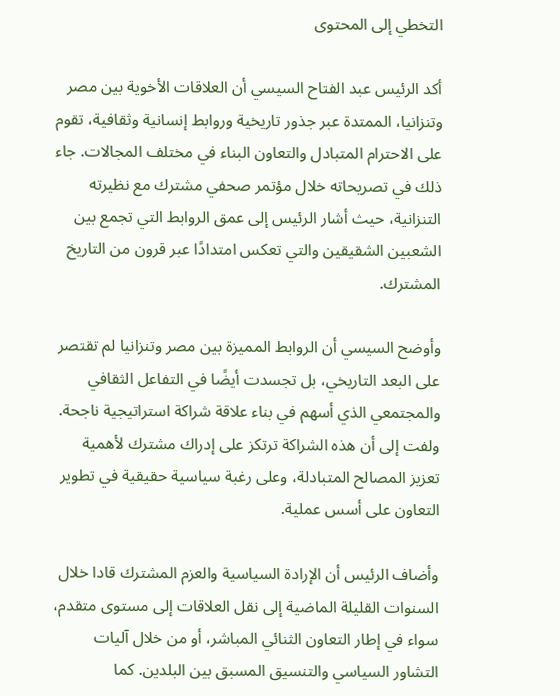التخطي إلى المحتوى

أكد الرئيس عبد الفتاح السيسي أن العلاقات الأخوية بين مصر وتنزانيا، الممتدة عبر جذور تاريخية وروابط إنسانية وثقافية، تقوم على الاحترام المتبادل والتعاون البناء في مختلف المجالات. جاء ذلك في تصريحاته خلال مؤتمر صحفي مشترك مع نظيرته التنزانية، حيث أشار الرئيس إلى عمق الروابط التي تجمع بين الشعبين الشقيقين والتي تعكس امتدادًا عبر قرون من التاريخ المشترك.

وأوضح السيسي أن الروابط المميزة بين مصر وتنزانيا لم تقتصر على البعد التاريخي، بل تجسدت أيضًا في التفاعل الثقافي والمجتمعي الذي أسهم في بناء علاقة شراكة استراتيجية ناجحة. ولفت إلى أن هذه الشراكة ترتكز على إدراك مشترك لأهمية تعزيز المصالح المتبادلة، وعلى رغبة سياسية حقيقية في تطوير التعاون على أسس عملية.

وأضاف الرئيس أن الإرادة السياسية والعزم المشترك قادا خلال السنوات القليلة الماضية إلى نقل العلاقات إلى مستوى متقدم، سواء في إطار التعاون الثنائي المباشر، أو من خلال آليات التشاور السياسي والتنسيق المسبق بين البلدين. كما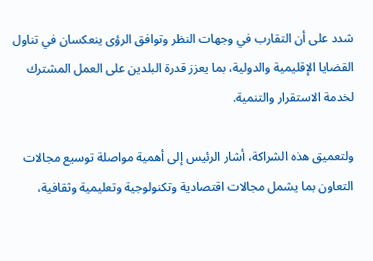شدد على أن التقارب في وجهات النظر وتوافق الرؤى ينعكسان في تناول القضايا الإقليمية والدولية، بما يعزز قدرة البلدين على العمل المشترك لخدمة الاستقرار والتنمية.

ولتعميق هذه الشراكة، أشار الرئيس إلى أهمية مواصلة توسيع مجالات التعاون بما يشمل مجالات اقتصادية وتكنولوجية وتعليمية وثقافية،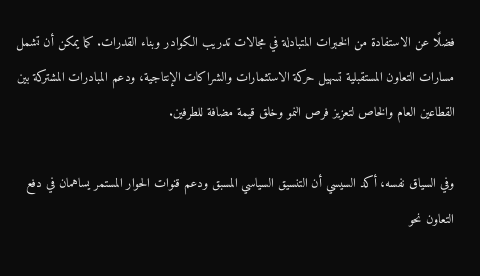فضلًا عن الاستفادة من الخبرات المتبادلة في مجالات تدريب الكوادر وبناء القدرات. كما يمكن أن تشمل مسارات التعاون المستقبلية تسهيل حركة الاستثمارات والشراكات الإنتاجية، ودعم المبادرات المشتركة بين القطاعين العام والخاص لتعزيز فرص النمو وخلق قيمة مضافة للطرفين.

وفي السياق نفسه، أكد السيسي أن التنسيق السياسي المسبق ودعم قنوات الحوار المستمر يساهمان في دفع التعاون نحو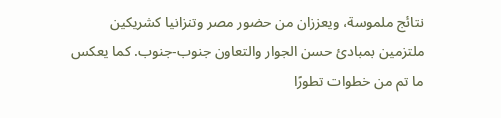نتائج ملموسة، ويعززان من حضور مصر وتنزانيا كشريكين ملتزمين بمبادئ حسن الجوار والتعاون جنوب-جنوب. كما يعكس ما تم من خطوات تطورًا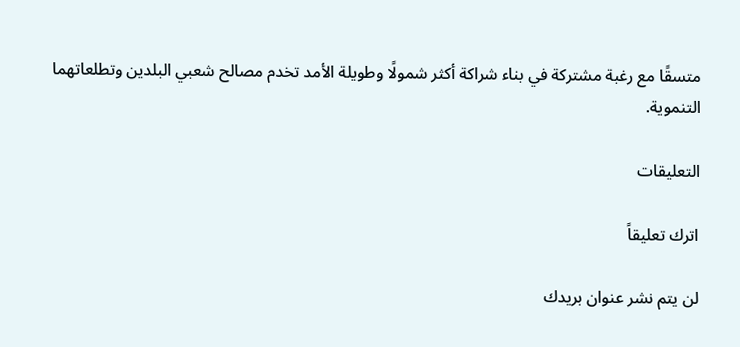متسقًا مع رغبة مشتركة في بناء شراكة أكثر شمولًا وطويلة الأمد تخدم مصالح شعبي البلدين وتطلعاتهما التنموية.

التعليقات

اترك تعليقاً

لن يتم نشر عنوان بريدك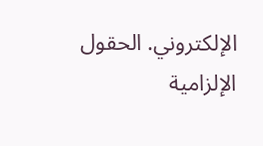الإلكتروني. الحقول الإلزامية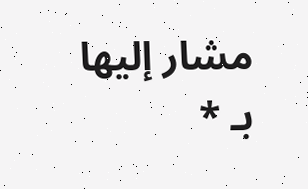مشار إليها بـ *